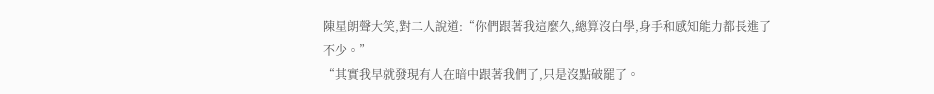陳星朗聲大笑,對二人說道:“你們跟著我這麼久,總算沒白學,身手和感知能力都長進了不少。”
“其實我早就發現有人在暗中跟著我們了,只是沒點破罷了。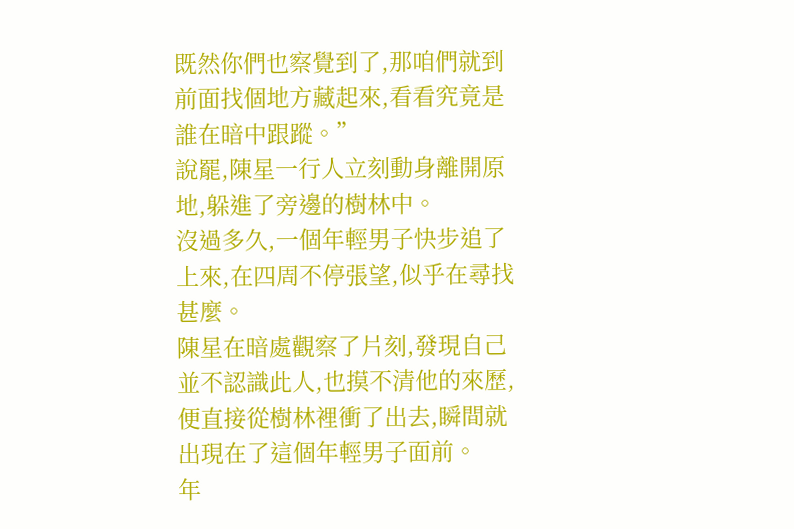既然你們也察覺到了,那咱們就到前面找個地方藏起來,看看究竟是誰在暗中跟蹤。”
說罷,陳星一行人立刻動身離開原地,躲進了旁邊的樹林中。
沒過多久,一個年輕男子快步追了上來,在四周不停張望,似乎在尋找甚麼。
陳星在暗處觀察了片刻,發現自己並不認識此人,也摸不清他的來歷,
便直接從樹林裡衝了出去,瞬間就出現在了這個年輕男子面前。
年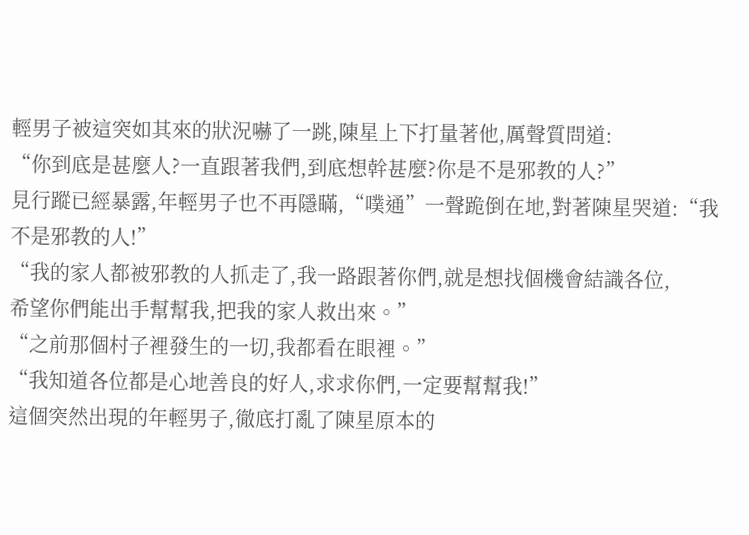輕男子被這突如其來的狀況嚇了一跳,陳星上下打量著他,厲聲質問道:
“你到底是甚麼人?一直跟著我們,到底想幹甚麼?你是不是邪教的人?”
見行蹤已經暴露,年輕男子也不再隱瞞,“噗通”一聲跪倒在地,對著陳星哭道:“我不是邪教的人!”
“我的家人都被邪教的人抓走了,我一路跟著你們,就是想找個機會結識各位,
希望你們能出手幫幫我,把我的家人救出來。”
“之前那個村子裡發生的一切,我都看在眼裡。”
“我知道各位都是心地善良的好人,求求你們,一定要幫幫我!”
這個突然出現的年輕男子,徹底打亂了陳星原本的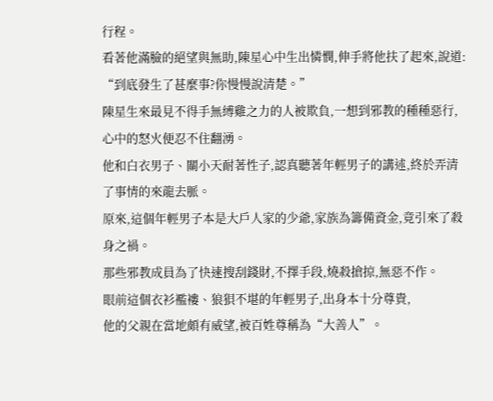行程。
看著他滿臉的絕望與無助,陳星心中生出憐憫,伸手將他扶了起來,說道:
“到底發生了甚麼事?你慢慢說清楚。”
陳星生來最見不得手無縛雞之力的人被欺負,一想到邪教的種種惡行,心中的怒火便忍不住翻湧。
他和白衣男子、關小天耐著性子,認真聽著年輕男子的講述,終於弄清了事情的來龍去脈。
原來,這個年輕男子本是大戶人家的少爺,家族為籌備資金,竟引來了殺身之禍。
那些邪教成員為了快速搜刮錢財,不擇手段,燒殺搶掠,無惡不作。
眼前這個衣衫襤褸、狼狽不堪的年輕男子,出身本十分尊貴,
他的父親在當地頗有威望,被百姓尊稱為“大善人”。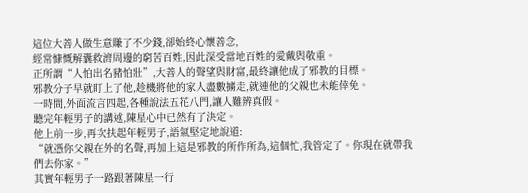這位大善人做生意賺了不少錢,卻始終心懷善念,
經常慷慨解囊救濟周邊的窮苦百姓,因此深受當地百姓的愛戴與敬重。
正所謂“人怕出名豬怕壯”,大善人的聲望與財富,最終讓他成了邪教的目標。
邪教分子早就盯上了他,趁機將他的家人盡數擄走,就連他的父親也未能倖免。
一時間,外面流言四起,各種說法五花八門,讓人難辨真假。
聽完年輕男子的講述,陳星心中已然有了決定。
他上前一步,再次扶起年輕男子,語氣堅定地說道:
“就憑你父親在外的名聲,再加上這是邪教的所作所為,這個忙,我管定了。你現在就帶我們去你家。”
其實年輕男子一路跟著陳星一行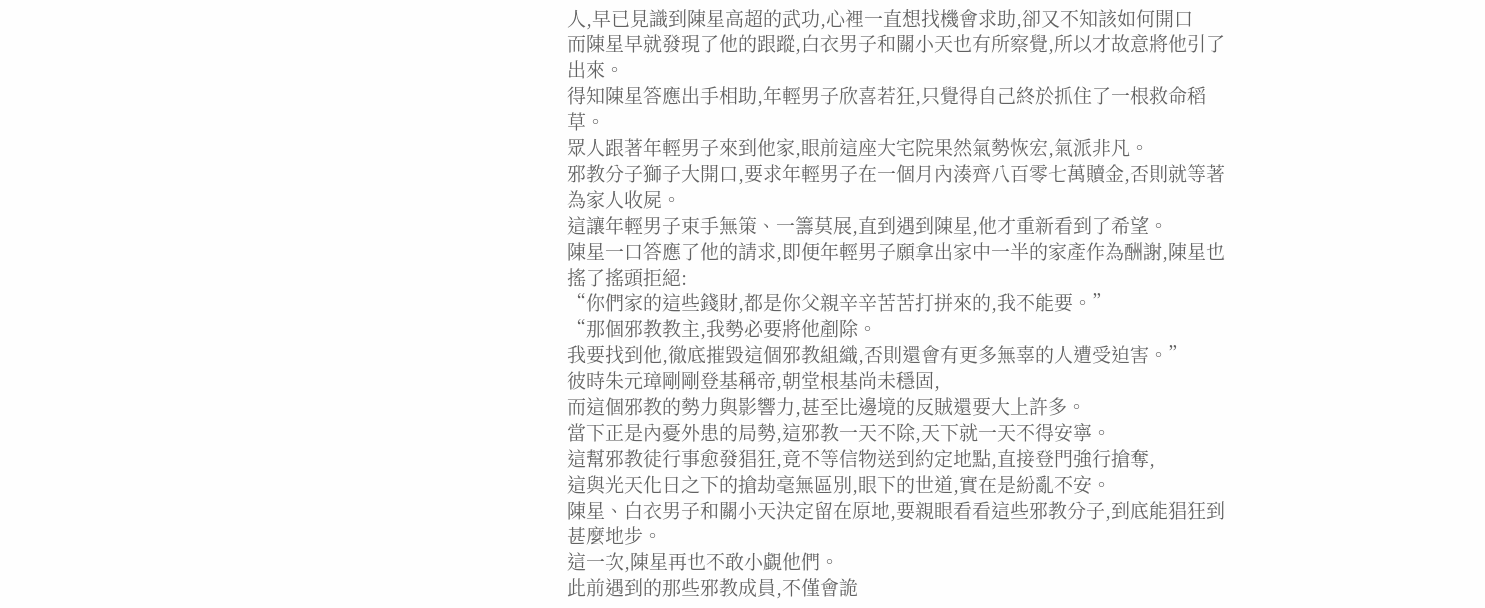人,早已見識到陳星高超的武功,心裡一直想找機會求助,卻又不知該如何開口
而陳星早就發現了他的跟蹤,白衣男子和關小天也有所察覺,所以才故意將他引了出來。
得知陳星答應出手相助,年輕男子欣喜若狂,只覺得自己終於抓住了一根救命稻草。
眾人跟著年輕男子來到他家,眼前這座大宅院果然氣勢恢宏,氣派非凡。
邪教分子獅子大開口,要求年輕男子在一個月內湊齊八百零七萬贖金,否則就等著為家人收屍。
這讓年輕男子束手無策、一籌莫展,直到遇到陳星,他才重新看到了希望。
陳星一口答應了他的請求,即便年輕男子願拿出家中一半的家產作為酬謝,陳星也搖了搖頭拒絕:
“你們家的這些錢財,都是你父親辛辛苦苦打拼來的,我不能要。”
“那個邪教教主,我勢必要將他剷除。
我要找到他,徹底摧毀這個邪教組織,否則還會有更多無辜的人遭受迫害。”
彼時朱元璋剛剛登基稱帝,朝堂根基尚未穩固,
而這個邪教的勢力與影響力,甚至比邊境的反賊還要大上許多。
當下正是內憂外患的局勢,這邪教一天不除,天下就一天不得安寧。
這幫邪教徒行事愈發猖狂,竟不等信物送到約定地點,直接登門強行搶奪,
這與光天化日之下的搶劫毫無區別,眼下的世道,實在是紛亂不安。
陳星、白衣男子和關小天決定留在原地,要親眼看看這些邪教分子,到底能猖狂到甚麼地步。
這一次,陳星再也不敢小覷他們。
此前遇到的那些邪教成員,不僅會詭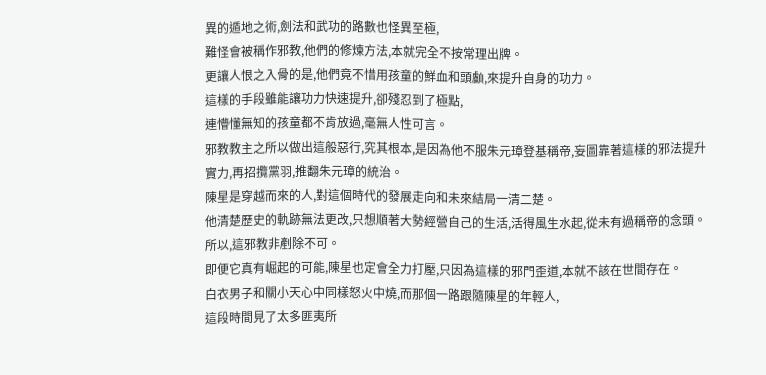異的遁地之術,劍法和武功的路數也怪異至極,
難怪會被稱作邪教,他們的修煉方法,本就完全不按常理出牌。
更讓人恨之入骨的是,他們竟不惜用孩童的鮮血和頭顱,來提升自身的功力。
這樣的手段雖能讓功力快速提升,卻殘忍到了極點,
連懵懂無知的孩童都不肯放過,毫無人性可言。
邪教教主之所以做出這般惡行,究其根本,是因為他不服朱元璋登基稱帝,妄圖靠著這樣的邪法提升實力,再招攬黨羽,推翻朱元璋的統治。
陳星是穿越而來的人,對這個時代的發展走向和未來結局一清二楚。
他清楚歷史的軌跡無法更改,只想順著大勢經營自己的生活,活得風生水起,從未有過稱帝的念頭。
所以,這邪教非剷除不可。
即便它真有崛起的可能,陳星也定會全力打壓,只因為這樣的邪門歪道,本就不該在世間存在。
白衣男子和關小天心中同樣怒火中燒,而那個一路跟隨陳星的年輕人,
這段時間見了太多匪夷所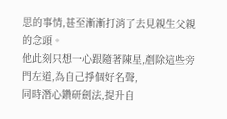思的事情,甚至漸漸打消了去見親生父親的念頭。
他此刻只想一心跟隨著陳星,剷除這些旁門左道,為自己掙個好名聲,
同時潛心鑽研劍法,提升自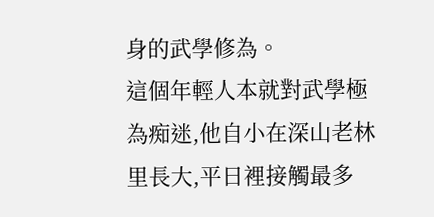身的武學修為。
這個年輕人本就對武學極為痴迷,他自小在深山老林里長大,平日裡接觸最多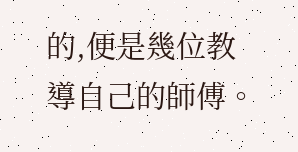的,便是幾位教導自己的師傅。